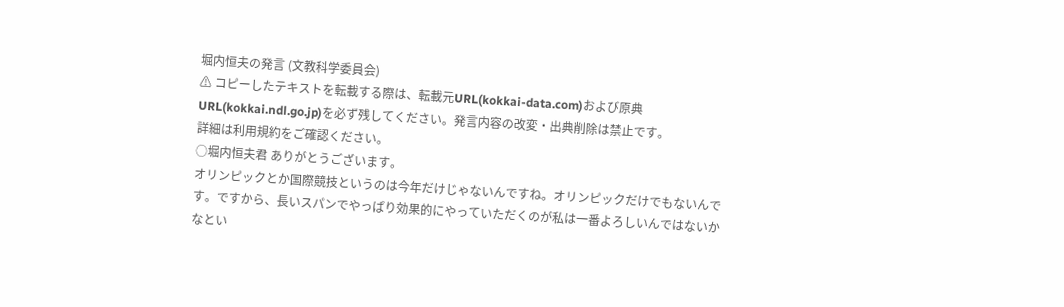堀内恒夫の発言 (文教科学委員会)
⚠ コピーしたテキストを転載する際は、転載元URL(kokkai-data.com)および原典URL(kokkai.ndl.go.jp)を必ず残してください。発言内容の改変・出典削除は禁止です。
詳細は利用規約をご確認ください。
○堀内恒夫君 ありがとうございます。
オリンピックとか国際競技というのは今年だけじゃないんですね。オリンピックだけでもないんです。ですから、長いスパンでやっぱり効果的にやっていただくのが私は一番よろしいんではないかなとい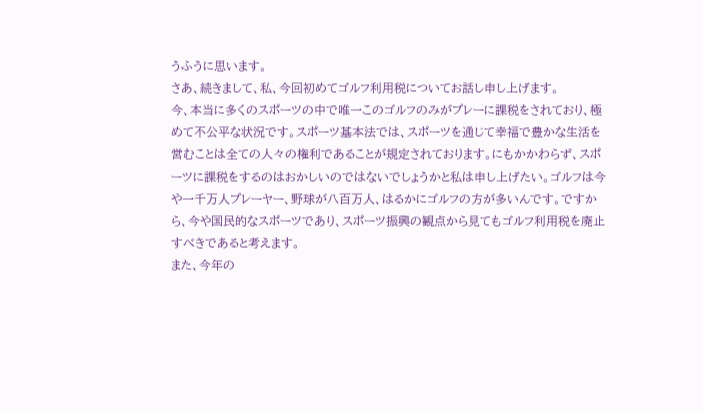うふうに思います。
さあ、続きまして、私、今回初めてゴルフ利用税についてお話し申し上げます。
今、本当に多くのスポーツの中で唯一このゴルフのみがプレーに課税をされており、極めて不公平な状況です。スポーツ基本法では、スポーツを通じて幸福で豊かな生活を営むことは全ての人々の権利であることが規定されております。にもかかわらず、スポーツに課税をするのはおかしいのではないでしょうかと私は申し上げたい。ゴルフは今や一千万人プレーヤー、野球が八百万人、はるかにゴルフの方が多いんです。ですから、今や国民的なスポーツであり、スポーツ振興の観点から見てもゴルフ利用税を廃止すべきであると考えます。
また、今年の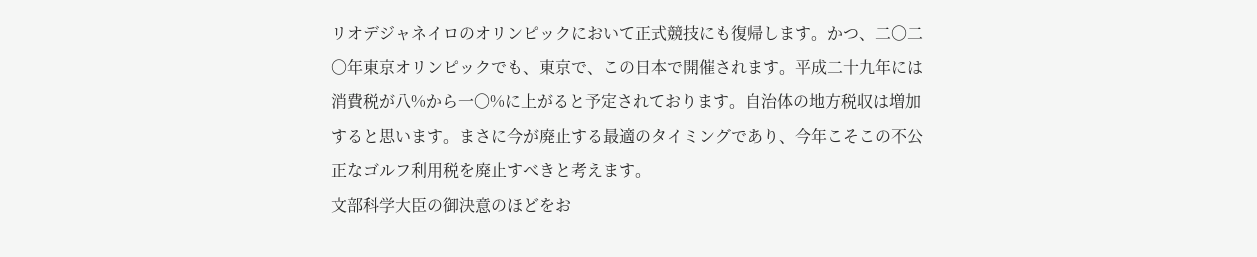リオデジャネイロのオリンピックにおいて正式競技にも復帰します。かつ、二〇二〇年東京オリンピックでも、東京で、この日本で開催されます。平成二十九年には消費税が八%から一〇%に上がると予定されております。自治体の地方税収は増加すると思います。まさに今が廃止する最適のタイミングであり、今年こそこの不公正なゴルフ利用税を廃止すべきと考えます。
文部科学大臣の御決意のほどをお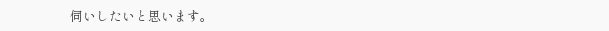伺いしたいと思います。